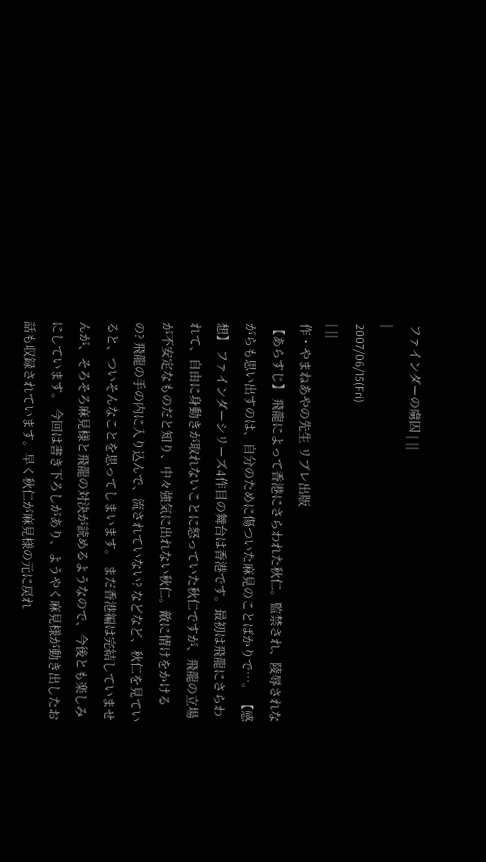ファインダーの虜囚 | ||
|
2007/06/15(Fri)
| ||
作・やまねあやの先生 リブレ出版
【あらすじ】 飛龍によって香港にさらわれた秋仁。監禁され、陵辱されながらも思い出すのは、自分のために傷ついた麻見のことばかりで…。 【感想】 ファインダーシリーズ4作目の舞台は香港です。最初は飛龍にさらわれて、自由に身動きが取れないことに怒っていた秋仁ですが、飛龍の立場が不安定なものだと知り、中々強気に出れない秋仁。敵に情けをかけるの? 飛龍の手の内に入り込んで、流されていない? などなど、秋仁を見ていると、ついそんなことを思ってしまいます。 まだ香港編は完結していませんが、そろそろ麻見様と飛龍の対決が読めるようなので、今後とも楽しみにしています。 今回は書き下ろしがあり、ようやく麻見様が動き出したお話も収録されています。早く秋仁が麻見様の元に戻れ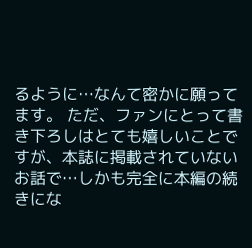るように…なんて密かに願ってます。 ただ、ファンにとって書き下ろしはとても嬉しいことですが、本誌に掲載されていないお話で…しかも完全に本編の続きにな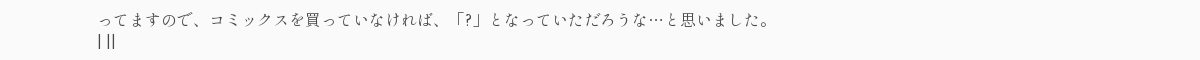ってますので、コミックスを買っていなければ、「?」となっていただろうな…と思いました。
| ||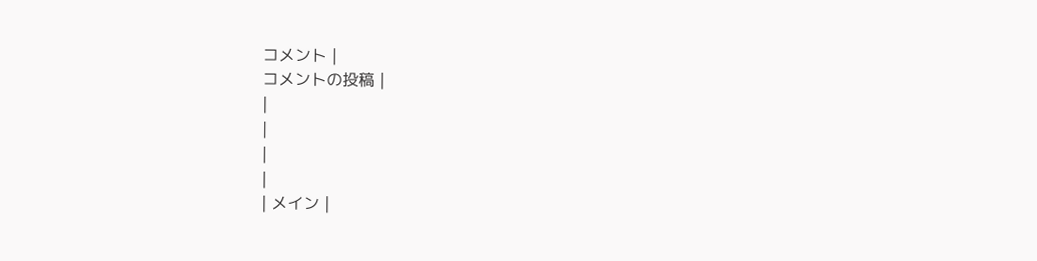コメント |
コメントの投稿 |
|
|
|
|
| メイン |